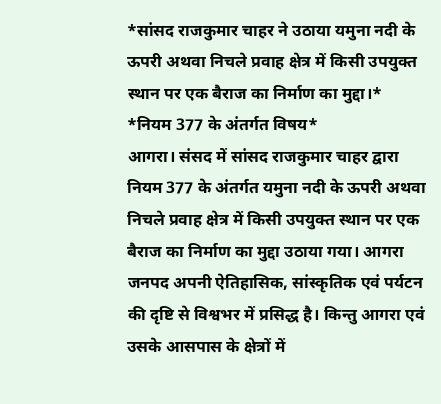*सांसद राजकुमार चाहर ने उठाया यमुना नदी के ऊपरी अथवा निचले प्रवाह क्षेत्र में किसी उपयुक्त स्थान पर एक बैराज का निर्माण का मुद्दा।*
*नियम 377 के अंतर्गत विषय*
आगरा। संसद में सांसद राजकुमार चाहर द्वारा नियम 377 के अंतर्गत यमुना नदी के ऊपरी अथवा निचले प्रवाह क्षेत्र में किसी उपयुक्त स्थान पर एक बैराज का निर्माण का मुद्दा उठाया गया। आगरा जनपद अपनी ऐतिहासिक, सांस्कृतिक एवं पर्यटन की दृष्टि से विश्वभर में प्रसिद्ध है। किन्तु आगरा एवं उसके आसपास के क्षेत्रों में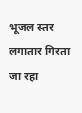भूजल स्तर लगातार गिरता जा रहा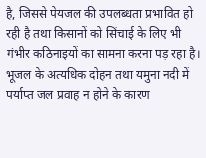है, जिससे पेयजल की उपलब्धता प्रभावित हो रही है तथा किसानों को सिंचाई के लिए भी गंभीर कठिनाइयों का सामना करना पड़ रहा है। भूजल के अत्यधिक दोहन तथा यमुना नदी में पर्याप्त जल प्रवाह न होने के कारण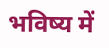भविष्य में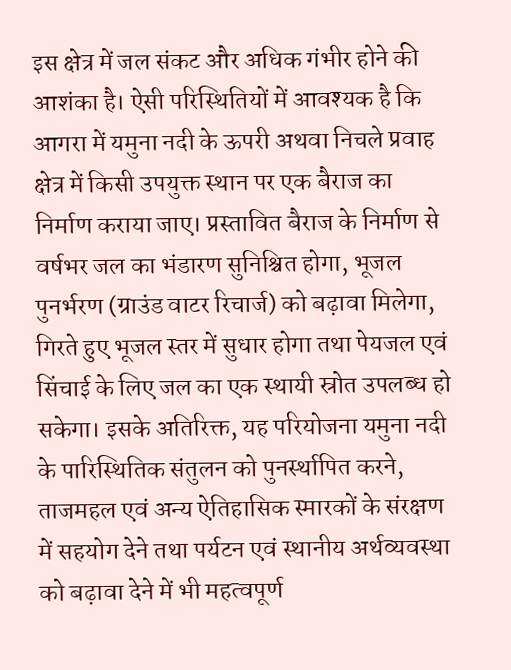इस क्षेत्र में जल संकट और अधिक गंभीर होने की आशंका है। ऐसी परिस्थितियों में आवश्यक है कि आगरा में यमुना नदी के ऊपरी अथवा निचले प्रवाह क्षेत्र में किसी उपयुक्त स्थान पर एक बैराज का निर्माण कराया जाए। प्रस्तावित बैराज के निर्माण से वर्षभर जल का भंडारण सुनिश्चित होगा, भूजल पुनर्भरण (ग्राउंड वाटर रिचार्ज) को बढ़ावा मिलेगा, गिरते हुए भूजल स्तर में सुधार होगा तथा पेयजल एवं सिंचाई के लिए जल का एक स्थायी स्रोत उपलब्ध हो सकेगा। इसके अतिरिक्त, यह परियोजना यमुना नदी के पारिस्थितिक संतुलन को पुनर्स्थापित करने, ताजमहल एवं अन्य ऐतिहासिक स्मारकों के संरक्षण में सहयोग देने तथा पर्यटन एवं स्थानीय अर्थव्यवस्था को बढ़ावा देने में भी महत्वपूर्ण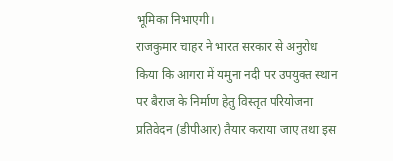भूमिका निभाएगी।
राजकुमार चाहर ने भारत सरकार से अनुरोध किया कि आगरा में यमुना नदी पर उपयुक्त स्थान पर बैराज के निर्माण हेतु विस्तृत परियोजना प्रतिवेदन (डीपीआर) तैयार कराया जाए तथा इस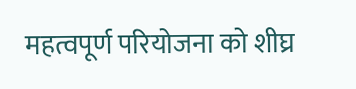महत्वपूर्ण परियोजना को शीघ्र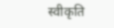स्वीकृति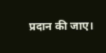प्रदान की जाए।